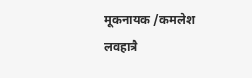मूकनायक /कमलेश लवहात्रै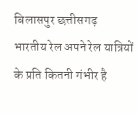बिलासपुर छत्तीसगढ़
भारतीय रेल अपने रेल यात्रियों के प्रति कितनी गंभीर है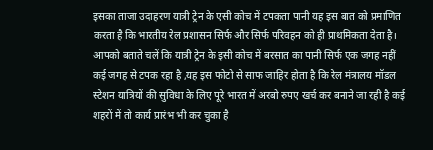इसका ताजा उदाहरण यात्री ट्रेन के एसी कोच में टपकता पानी यह इस बात को प्रमाणित करता है कि भारतीय रेल प्रशासन सिर्फ और सिर्फ परिवहन को ही प्राथमिकता देता है।
आपको बताते चलें कि यात्री ट्रेन के इसी कोच में बरसात का पानी सिर्फ एक जगह नहीं कई जगह से टपक रहा है ,यह इस फोटो से साफ जाहिर होता है कि रेल मंत्रालय मॉडल स्टेशन यात्रियों की सुविधा के लिए पूरे भारत में अरबो रुपए खर्च कर बनाने जा रही है कई शहरों में तो कार्य प्रारंभ भी कर चुका है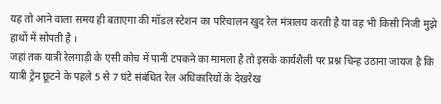यह तो आने वाला समय ही बताएगा की मॉडल स्टेशन का परिचालन खुद रेल मंत्रालय करती है या वह भी किसी निजी मुझे हाथों में सोपती है ।
जहां तक यात्री रेलगाड़ी के एसी कोच में पानी टपकने का मामला है तो इसके कार्यशैली पर प्रश्न चिन्ह उठाना जायज है कि यात्री ट्रेन छूटने के पहले 5 से 7 घंटे संबंधित रेल अधिकारियों के देखरेख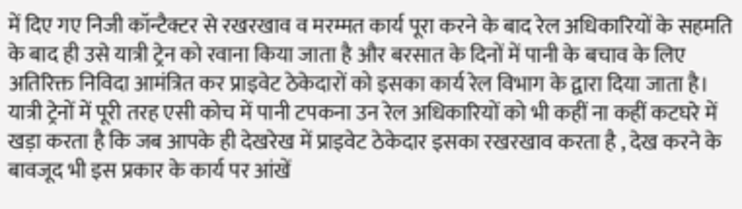में दिए गए निजी कॉन्टैक्टर से रखरखाव व मरम्मत कार्य पूरा करने के बाद रेल अधिकारियों के सहमति के बाद ही उसे यात्री ट्रेन को रवाना किया जाता है और बरसात के दिनों में पानी के बचाव के लिए अतिरिक्त निविदा आमंत्रित कर प्राइवेट ठेकेदारों को इसका कार्य रेल विभाग के द्वारा दिया जाता है।
यात्री ट्रेनों में पूरी तरह एसी कोच में पानी टपकना उन रेल अधिकारियों को भी कहीं ना कहीं कटघरे में खड़ा करता है कि जब आपके ही देखरेख में प्राइवेट ठेकेदार इसका रखरखाव करता है , देख करने के बावजूद भी इस प्रकार के कार्य पर आंखें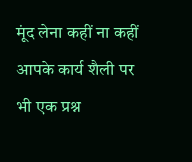मूंद लेना कहीं ना कहीं आपके कार्य शैली पर भी एक प्रश्न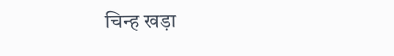चिन्ह खड़ा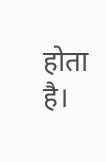होता है।